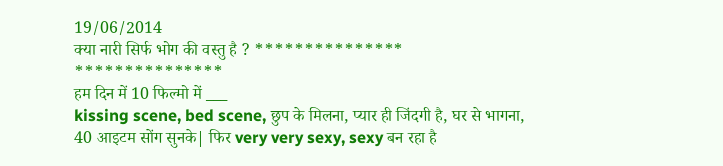19/06/2014
क्या नारी सिर्फ भोग की वस्तु है ? *************** ***************
हम दिन में 10 फिल्मो में ___
kissing scene, bed scene, छुप के मिलना, प्यार ही जिंदगी है, घर से भागना, 40 आइटम सोंग सुनके| फिर very very sexy, sexy बन रहा है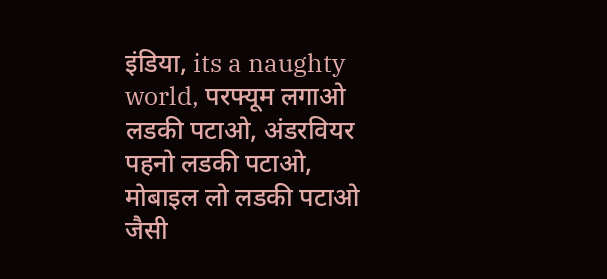इंडिया, its a naughty world, परफ्यूम लगाओ लडकी पटाओ, अंडरवियर पहनो लडकी पटाओ, मोबाइल लो लडकी पटाओ जैसी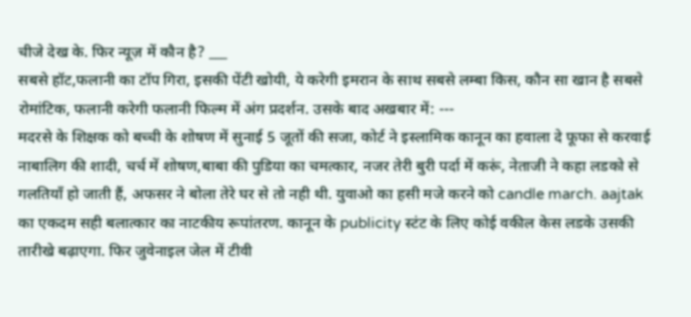चीजे देख के. फिर न्यूज़ में कौन है? ___
सबसे हॉट,फलानी का टॉप गिरा, इसकी पेंटी खोयी, ये करेगी इमरान के साथ सबसे लम्बा किस, कौन सा खान है सबसे रोमांटिक, फलानी करेगी फलानी फिल्म में अंग प्रदर्शन. उसके बाद अखबार में: ---
मदरसे के शिक्षक को बच्ची के शोषण में सुनाई 5 जूतों की सजा, कोर्ट ने इस्लामिक कानून का हवाला दे फूफा से करवाई नाबालिग की शादी, चर्च में शोषण,बाबा की पुडिया का चमत्कार, नजर तेरी बुरी पर्दा में करूं, नेताजी ने कहा लडको से गलतियाँ हो जाती हैं, अफसर ने बोला तेरे घर से तो नही थी. युवाओ का हसी मजे करने को candle march. aajtak का एकदम सही बलात्कार का नाटकीय रूपांतरण. कानून के publicity स्टंट के लिए कोई वकील केस लडके उसकी तारीखे बढ़ाएगा. फिर जुवेनाइल जेल में टीवी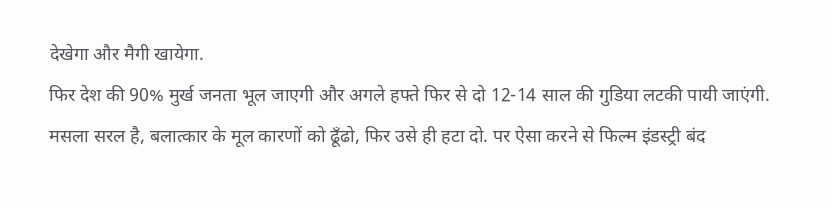देखेगा और मैगी खायेगा.
फिर देश की 90% मुर्ख जनता भूल जाएगी और अगले हफ्ते फिर से दो 12-14 साल की गुडिया लटकी पायी जाएंगी. मसला सरल है, बलात्कार के मूल कारणों को ढूँढो, फिर उसे ही हटा दो. पर ऐसा करने से फिल्म इंडस्ट्री बंद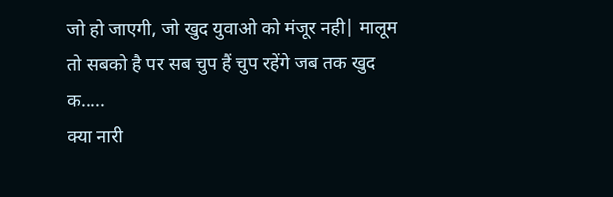जो हो जाएगी, जो खुद युवाओ को मंजूर नही| मालूम तो सबको है पर सब चुप हैं चुप रहेंगे जब तक खुद क.....
क्या नारी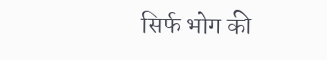सिर्फ भोग की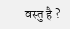वस्तु है ?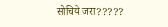सोचिये जरा?????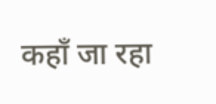कहाँ जा रहा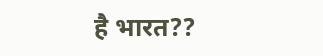है भारत??